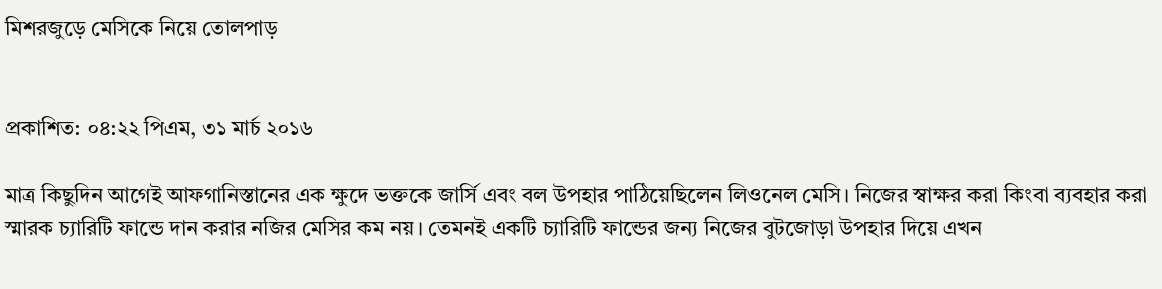মিশরজুড়ে মেসিকে নিয়ে তোলপাড়


প্রকাশিত: ০৪:২২ পিএম, ৩১ মার্চ ২০১৬

মাত্র কিছুদিন আগেই আফগানিস্তানের এক ক্ষুদে ভক্তকে জার্সি এবং বল উপহার পাঠিয়েছিলেন লিওনেল মেসি। নিজের স্বাক্ষর করা কিংবা ব্যবহার করা স্মারক চ্যারিটি ফান্ডে দান করার নজির মেসির কম নয়। তেমনই একটি চ্যারিটি ফান্ডের জন্য নিজের বুটজোড়া উপহার দিয়ে এখন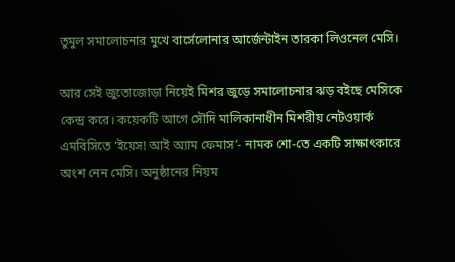তুমুল সমালোচনার মুখে বার্সেলোনার আর্জেন্টাইন তারকা লিওনেল মেসি।

আর সেই জুতোজোড়া নিয়েই মিশর জুড়ে সমালোচনার ঝড় বইছে মেসিকে কেন্দ্র করে। কয়েকটি আগে সৌদি মালিকানাধীন মিশরীয় নেটওয়ার্ক এমবিসিতে ‘ইয়েস! আই অ্যাম ফেমাস’- নামক শো-তে একটি সাক্ষাৎকারে অংশ নেন মেসি। অনুষ্ঠানের নিয়ম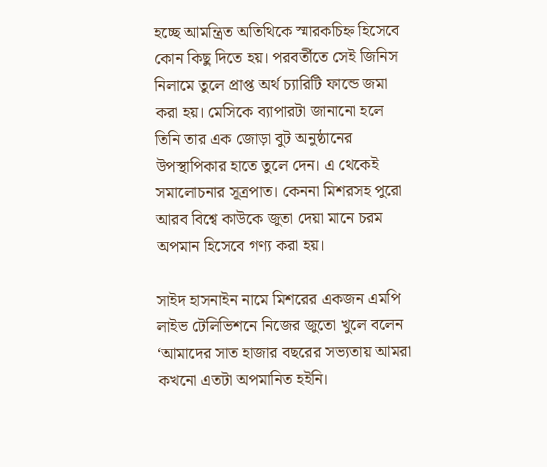হচ্ছে আমন্ত্রিত অতিথিকে স্মারকচিহ্ন হিসেবে কোন কিছু দিতে হয়। পরবর্তীতে সেই জিনিস নিলামে তুলে প্রাপ্ত অর্থ চ্যারিটি ফান্ডে জমা করা হয়। মেসিকে ব্যাপারটা জানানো হলে তিনি তার এক জোড়া বুট অনুষ্ঠানের উপস্থাপিকার হাতে তুলে দেন। এ থেকেই সমালোচনার সূত্রপাত। কেননা মিশরসহ পুরো আরব বিশ্বে কাউকে জুতা দেয়া মানে চরম অপমান হিসেবে গণ্য করা হয়।

সাইদ হাসনাইন নামে মিশরের একজন এমপি লাইভ টেলিভিশনে নিজের জুতো খুলে বলেন ‘আমাদের সাত হাজার বছরের সভ্যতায় আমরা কখনো এতটা অপমানিত হইনি।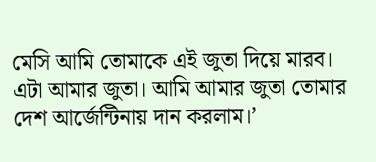মেসি আমি তোমাকে এই জুতা দিয়ে মারব। এটা আমার জুতা। আমি আমার জুতা তোমার দেশ আর্জেন্টিনায় দান করলাম।’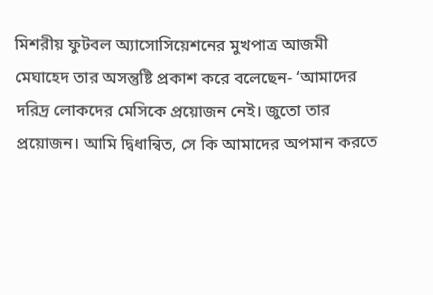মিশরীয় ফুটবল অ্যাসোসিয়েশনের মুখপাত্র আজমী মেঘাহেদ তার অসন্তুষ্টি প্রকাশ করে বলেছেন- ‘আমাদের দরিদ্র লোকদের মেসিকে প্রয়োজন নেই। জুতো তার প্রয়োজন। আমি দ্বিধান্বিত, সে কি আমাদের অপমান করতে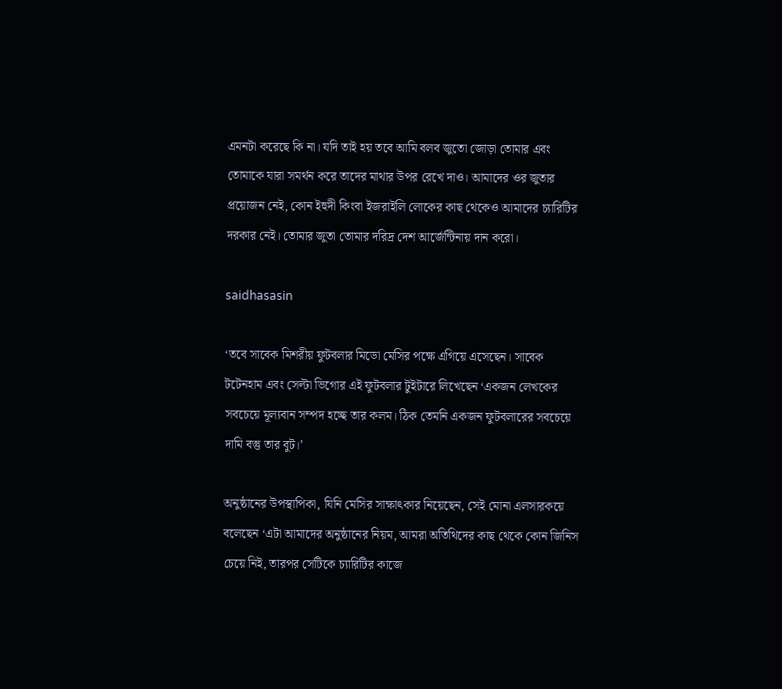এমনটা করেছে কি না। যদি তাই হয় তবে আমি বলব জুতো জোড়া তোমার এবং তোমাকে যারা সমর্থন করে তাদের মাথার উপর রেখে দাও। আমাদের ওর জুতার প্রয়োজন নেই, কোন ইহুদী কিংবা ইজরাইলি লোকের কাছ থেকেও আমাদের চ্যারিটির দরকার নেই। তোমার জুতা তোমার দরিদ্র দেশ আর্জেন্টিনায় দান করো।

saidhasasin

‘তবে সাবেক মিশরীয় ফুটবলার মিডো মেসির পক্ষে এগিয়ে এসেছেন। সাবেক টটেনহাম এবং সেল্টা ভিগোর এই ফুটবলার টুইটারে লিখেছেন ‘একজন লেখকের সবচেয়ে মূল্যবান সম্পদ হচ্ছে তার কলম। ঠিক তেমনি একজন ফুটবলারের সবচেয়ে দামি বস্তু তার বুট।’

অনুষ্ঠানের উপস্থাপিকা, যিনি মেসির সাক্ষাৎকার নিয়েছেন, সেই মোনা এলসারকয়ে বলেছেন ‘এটা আমাদের অনুষ্ঠানের নিয়ম, আমরা অতিথিদের কাছ থেকে কোন জিনিস চেয়ে নিই, তারপর সেটিকে চ্যারিটির কাজে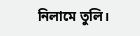নিলামে তুলি।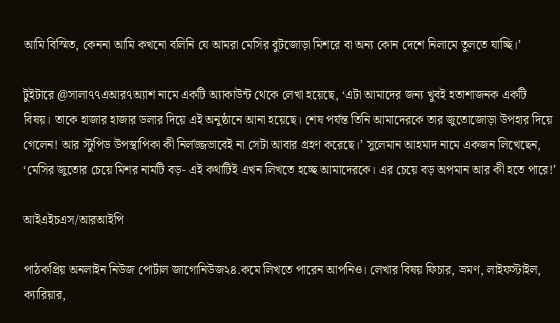আমি বিস্মিত, কেননা আমি কখনো বলিনি যে আমরা মেসির বুটজোড়া মিশরে বা অন্য কোন দেশে নিলামে তুলতে যাচ্ছি।’

টুইটারে @সালা৭৭এআর৭অ্যাশ নামে একটি অ্যাকাউন্ট থেকে লেখা হয়েছে, ‘এটা আমাদের জন্য খুবই হতাশাজনক একটি বিষয়। তাকে হাজার হাজার ডলার দিয়ে এই অনুষ্ঠানে আনা হয়েছে। শেষ পর্যন্ত তিনি আমাদেরকে তার জুতোজোড়া উপহার দিয়ে গেলেন! আর স্টুপিড উপস্থাপিকা কী নির্লজ্জভাবেই না সেটা আবার গ্রহণ করেছে।’ সুলেমান আহমাদ নামে একজন লিখেছেন, ‘মেসির জুতোর চেয়ে মিশর নামটি বড়- এই কথাটিই এখন লিখতে হচ্ছে আমাদেরকে। এর চেয়ে বড় অপমান আর কী হতে পারে!’

আইএইচএস/আরআইপি

পাঠকপ্রিয় অনলাইন নিউজ পোর্টাল জাগোনিউজ২৪.কমে লিখতে পারেন আপনিও। লেখার বিষয় ফিচার, ভ্রমণ, লাইফস্টাইল, ক্যারিয়ার,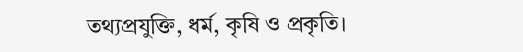তথ্যপ্রযুক্তি, ধর্ম, কৃষি ও প্রকৃতি।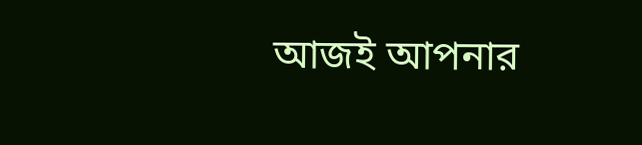আজই আপনার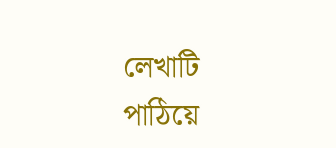লেখাটি পাঠিয়ে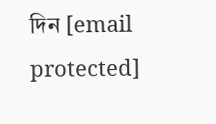দিন [email protected]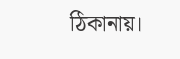ঠিকানায়।